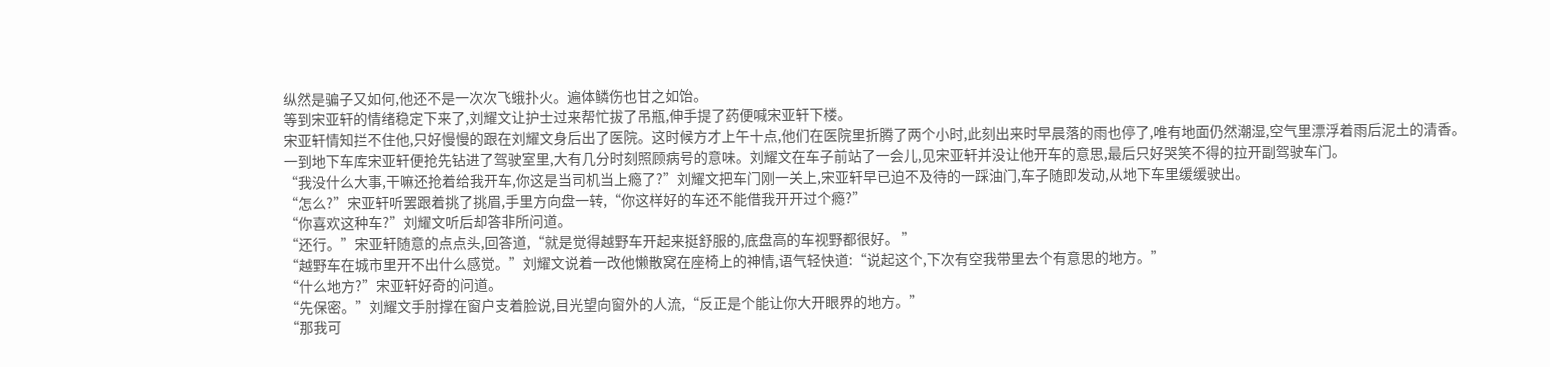纵然是骗子又如何,他还不是一次次飞蛾扑火。遍体鳞伤也甘之如饴。
等到宋亚轩的情绪稳定下来了,刘耀文让护士过来帮忙拔了吊瓶,伸手提了药便喊宋亚轩下楼。
宋亚轩情知拦不住他,只好慢慢的跟在刘耀文身后出了医院。这时候方才上午十点,他们在医院里折腾了两个小时,此刻出来时早晨落的雨也停了,唯有地面仍然潮湿,空气里漂浮着雨后泥土的清香。
一到地下车库宋亚轩便抢先钻进了驾驶室里,大有几分时刻照顾病号的意味。刘耀文在车子前站了一会儿,见宋亚轩并没让他开车的意思,最后只好哭笑不得的拉开副驾驶车门。
“我没什么大事,干嘛还抢着给我开车,你这是当司机当上瘾了?”刘耀文把车门刚一关上,宋亚轩早已迫不及待的一踩油门,车子随即发动,从地下车里缓缓驶出。
“怎么?”宋亚轩听罢跟着挑了挑眉,手里方向盘一转,“你这样好的车还不能借我开开过个瘾?”
“你喜欢这种车?”刘耀文听后却答非所问道。
“还行。”宋亚轩随意的点点头,回答道,“就是觉得越野车开起来挺舒服的,底盘高的车视野都很好。 ”
“越野车在城市里开不出什么感觉。”刘耀文说着一改他懒散窝在座椅上的神情,语气轻快道:“说起这个,下次有空我带里去个有意思的地方。”
“什么地方?”宋亚轩好奇的问道。
“先保密。”刘耀文手肘撑在窗户支着脸说,目光望向窗外的人流,“反正是个能让你大开眼界的地方。”
“那我可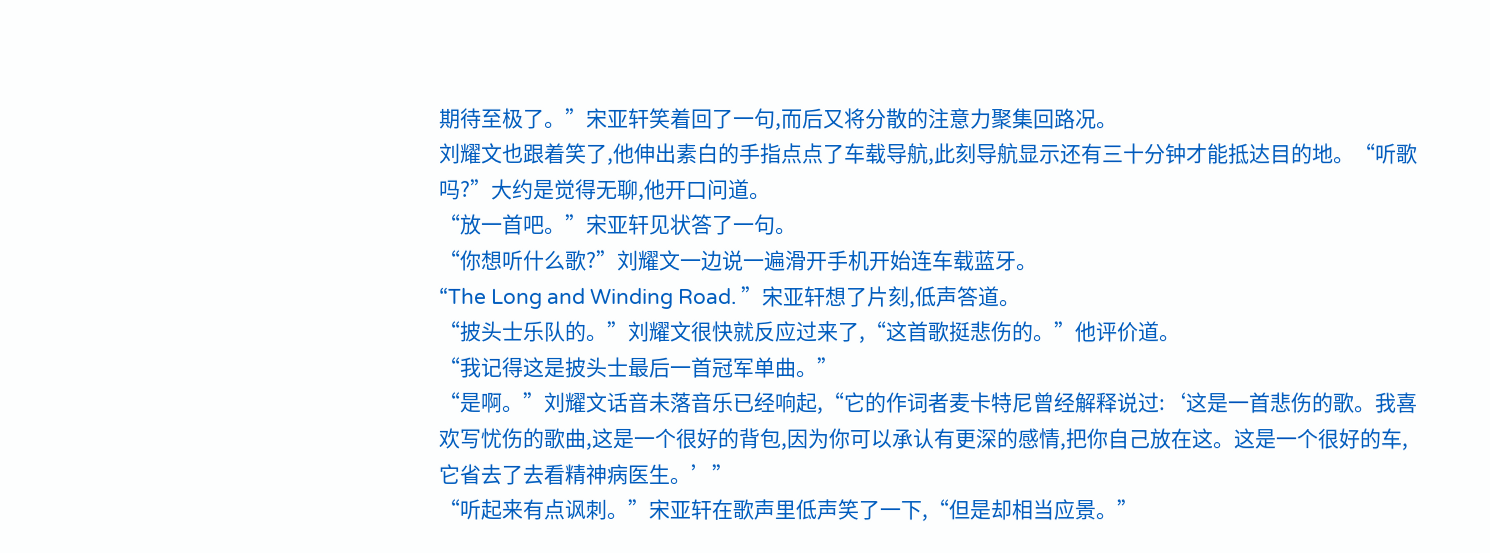期待至极了。”宋亚轩笑着回了一句,而后又将分散的注意力聚集回路况。
刘耀文也跟着笑了,他伸出素白的手指点点了车载导航,此刻导航显示还有三十分钟才能抵达目的地。“听歌吗?”大约是觉得无聊,他开口问道。
“放一首吧。”宋亚轩见状答了一句。
“你想听什么歌?”刘耀文一边说一遍滑开手机开始连车载蓝牙。
“The Long and Winding Road. ”宋亚轩想了片刻,低声答道。
“披头士乐队的。”刘耀文很快就反应过来了,“这首歌挺悲伤的。”他评价道。
“我记得这是披头士最后一首冠军单曲。”
“是啊。”刘耀文话音未落音乐已经响起,“它的作词者麦卡特尼曾经解释说过:‘这是一首悲伤的歌。我喜欢写忧伤的歌曲,这是一个很好的背包,因为你可以承认有更深的感情,把你自己放在这。这是一个很好的车,它省去了去看精神病医生。’”
“听起来有点讽刺。”宋亚轩在歌声里低声笑了一下,“但是却相当应景。”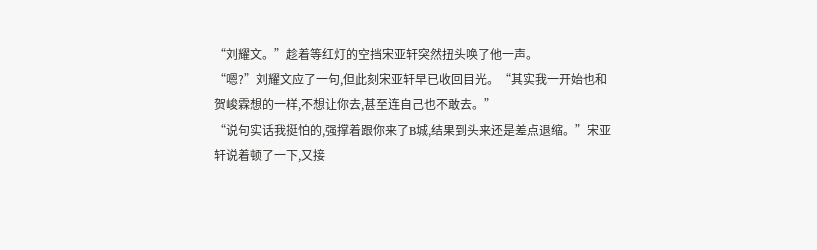“刘耀文。”趁着等红灯的空挡宋亚轩突然扭头唤了他一声。
“嗯?”刘耀文应了一句,但此刻宋亚轩早已收回目光。“其实我一开始也和贺峻霖想的一样,不想让你去,甚至连自己也不敢去。”
“说句实话我挺怕的,强撑着跟你来了B城,结果到头来还是差点退缩。”宋亚轩说着顿了一下,又接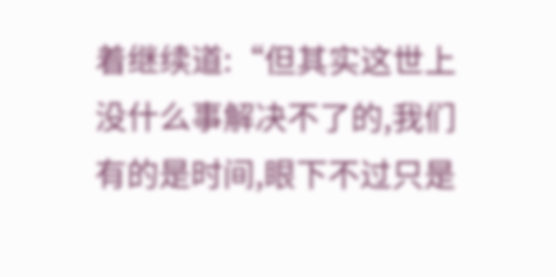着继续道:“但其实这世上没什么事解决不了的,我们有的是时间,眼下不过只是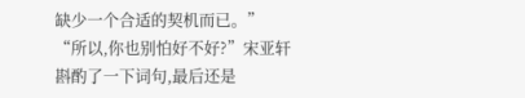缺少一个合适的契机而已。”
“所以,你也别怕好不好?”宋亚轩斟酌了一下词句,最后还是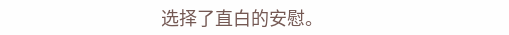选择了直白的安慰。